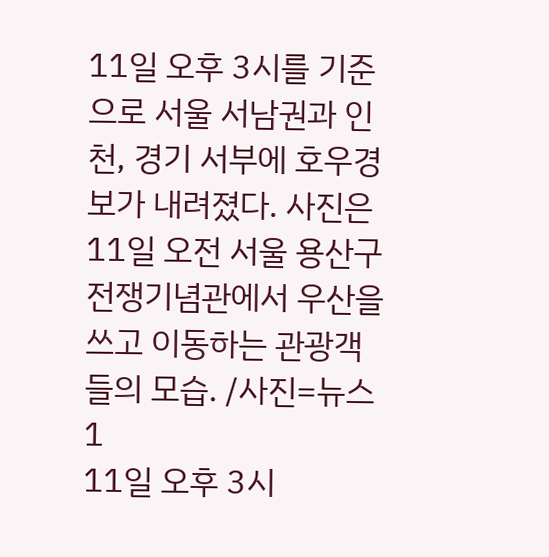11일 오후 3시를 기준으로 서울 서남권과 인천, 경기 서부에 호우경보가 내려졌다. 사진은 11일 오전 서울 용산구 전쟁기념관에서 우산을 쓰고 이동하는 관광객들의 모습. /사진=뉴스1
11일 오후 3시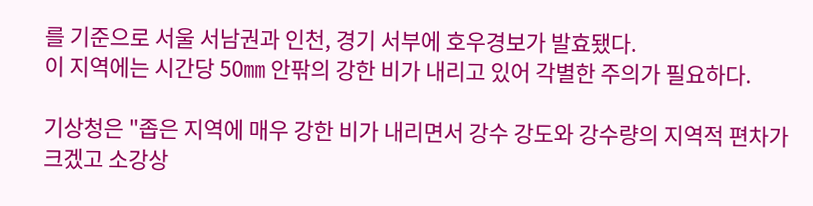를 기준으로 서울 서남권과 인천, 경기 서부에 호우경보가 발효됐다.
이 지역에는 시간당 50㎜ 안팎의 강한 비가 내리고 있어 각별한 주의가 필요하다.

기상청은 "좁은 지역에 매우 강한 비가 내리면서 강수 강도와 강수량의 지역적 편차가 크겠고 소강상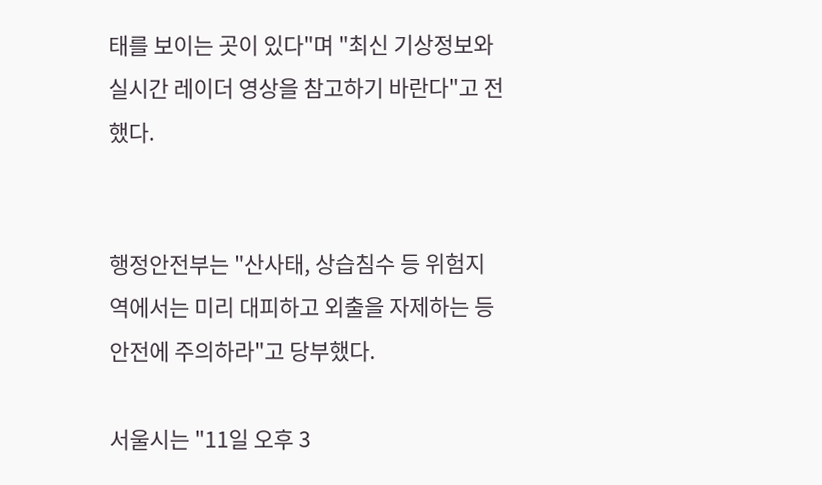태를 보이는 곳이 있다"며 "최신 기상정보와 실시간 레이더 영상을 참고하기 바란다"고 전했다.


행정안전부는 "산사태, 상습침수 등 위험지역에서는 미리 대피하고 외출을 자제하는 등 안전에 주의하라"고 당부했다.

서울시는 "11일 오후 3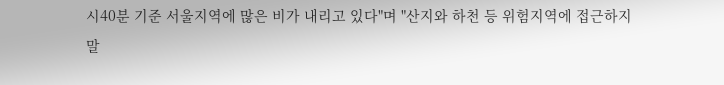시40분 기준 서울지역에 많은 비가 내리고 있다"며 "산지와 하천 등 위험지역에 접근하지 말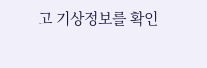고 기상정보를 확인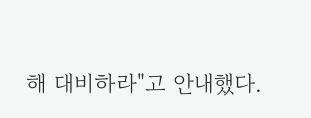해 대비하라"고 안내했다.